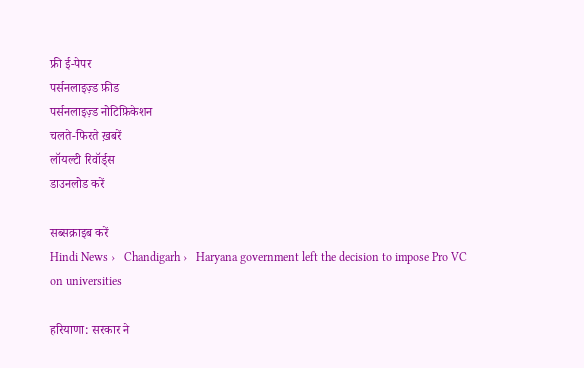फ्री ई-पेपर
पर्सनलाइज़्ड फ़ीड
पर्सनलाइज़्ड नोटिफ़िकेशन
चलते-फिरते ख़बरें
लॉयल्टी रिवॉर्ड्स
डाउनलोड करें

सब्सक्राइब करें
Hindi News ›   Chandigarh ›   Haryana government left the decision to impose Pro VC on universities

हरियाणा: सरकार ने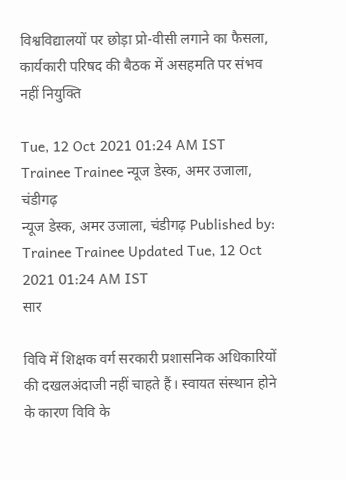विश्वविद्यालयों पर छोड़ा प्रो-वीसी लगाने का फैसला, कार्यकारी परिषद की बैठक में असहमति पर संभव नहीं नियुक्ति

Tue, 12 Oct 2021 01:24 AM IST
Trainee Trainee न्यूज डेस्क, अमर उजाला, चंडीगढ़
न्यूज डेस्क, अमर उजाला, चंडीगढ़ Published by: Trainee Trainee Updated Tue, 12 Oct 2021 01:24 AM IST
सार

विवि में शिक्षक वर्ग सरकारी प्रशासनिक अधिकारियों की दखलअंदाजी नहीं चाहते हैं। स्वायत संस्थान होने के कारण विवि के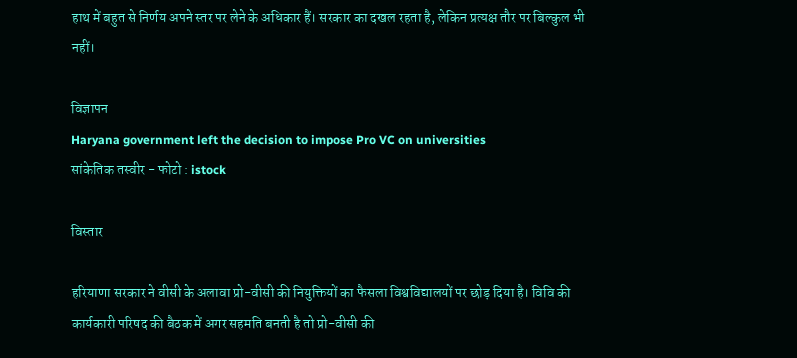हाथ में बहुत से निर्णय अपने स्तर पर लेने के अधिकार हैं। सरकार का दखल रहता है, लेकिन प्रत्यक्ष तौर पर बिल्कुल भी नहीं।

विज्ञापन
Haryana government left the decision to impose Pro VC on universities
सांकेतिक तस्वीर - फोटो : istock

विस्तार

हरियाणा सरकार ने वीसी के अलावा प्रो-वीसी की नियुक्तियों का फैसला विश्वविद्यालयों पर छोड़ दिया है। विवि की कार्यकारी परिषद की बैठक में अगर सहमति बनती है तो प्रो-वीसी की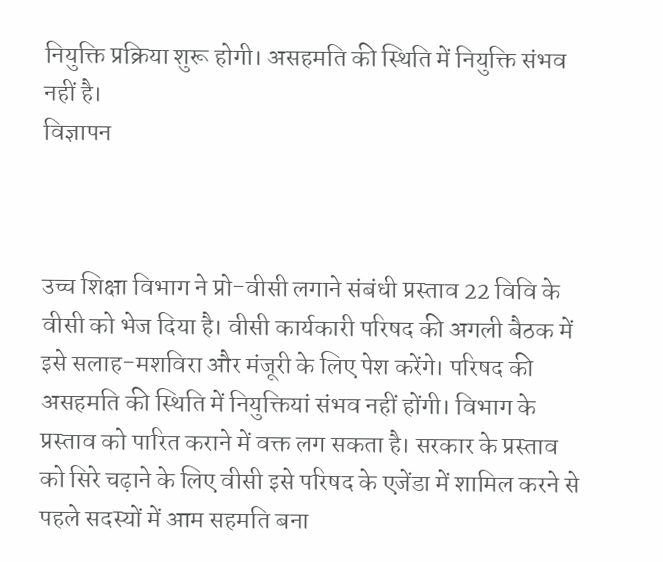नियुक्ति प्रक्रिया शुरू होगी। असहमति की स्थिति में नियुक्ति संभव नहीं है।
विज्ञापन



उच्च शिक्षा विभाग ने प्रो-वीसी लगाने संबंधी प्रस्ताव 22 विवि के वीसी को भेज दिया है। वीसी कार्यकारी परिषद की अगली बैठक में इसे सलाह-मशविरा और मंजूरी के लिए पेश करेंगे। परिषद की असहमति की स्थिति में नियुक्तियां संभव नहीं होंगी। विभाग के प्रस्ताव को पारित कराने में वक्त लग सकता है। सरकार के प्रस्ताव को सिरे चढ़ाने के लिए वीसी इसे परिषद के एजेंडा में शामिल करने से पहले सदस्यों में आम सहमति बना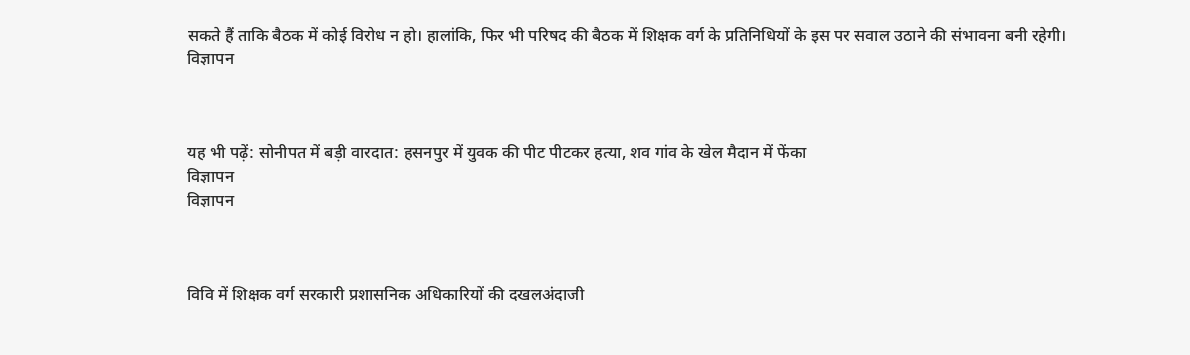सकते हैं ताकि बैठक में कोई विरोध न हो। हालांकि, फिर भी परिषद की बैठक में शिक्षक वर्ग के प्रतिनिधियों के इस पर सवाल उठाने की संभावना बनी रहेगी।
विज्ञापन



यह भी पढ़ें: सोनीपत में बड़ी वारदात: हसनपुर में युवक की पीट पीटकर हत्या, शव गांव के खेल मैदान में फेंका
विज्ञापन
विज्ञापन



विवि में शिक्षक वर्ग सरकारी प्रशासनिक अधिकारियों की दखलअंदाजी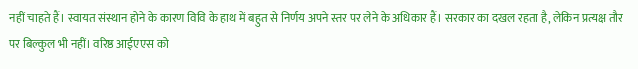नहीं चाहते हैं। स्वायत संस्थान होने के कारण विवि के हाथ में बहुत से निर्णय अपने स्तर पर लेने के अधिकार हैं। सरकार का दखल रहता है, लेकिन प्रत्यक्ष तौर पर बिल्कुल भी नहीं। वरिष्ठ आईएएस को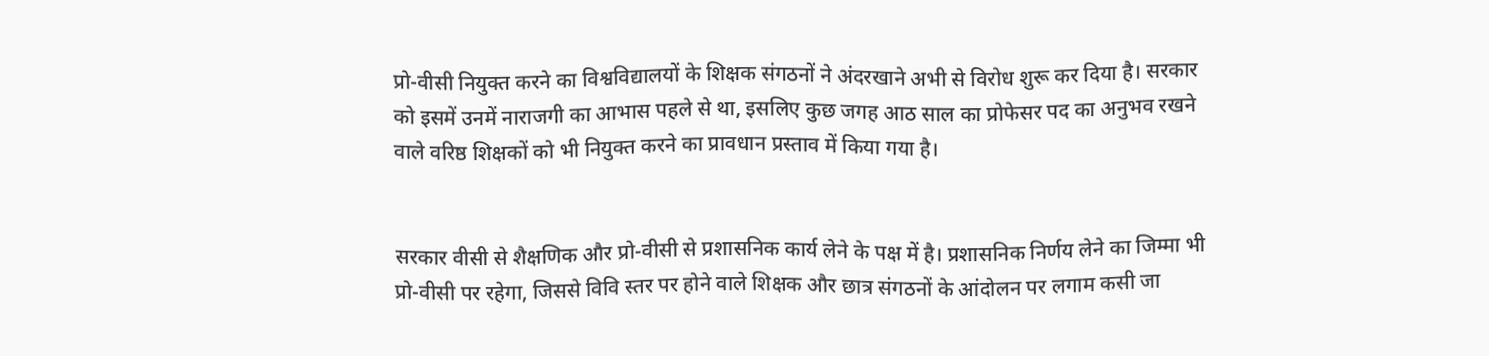प्रो-वीसी नियुक्त करने का विश्वविद्यालयों के शिक्षक संगठनों ने अंदरखाने अभी से विरोध शुरू कर दिया है। सरकार को इसमें उनमें नाराजगी का आभास पहले से था, इसलिए कुछ जगह आठ साल का प्रोफेसर पद का अनुभव रखने वाले वरिष्ठ शिक्षकों को भी नियुक्त करने का प्रावधान प्रस्ताव में किया गया है।


सरकार वीसी से शैक्षणिक और प्रो-वीसी से प्रशासनिक कार्य लेने के पक्ष में है। प्रशासनिक निर्णय लेने का जिम्मा भी प्रो-वीसी पर रहेगा, जिससे विवि स्तर पर होने वाले शिक्षक और छात्र संगठनों के आंदोलन पर लगाम कसी जा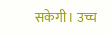सकेगी। उच्च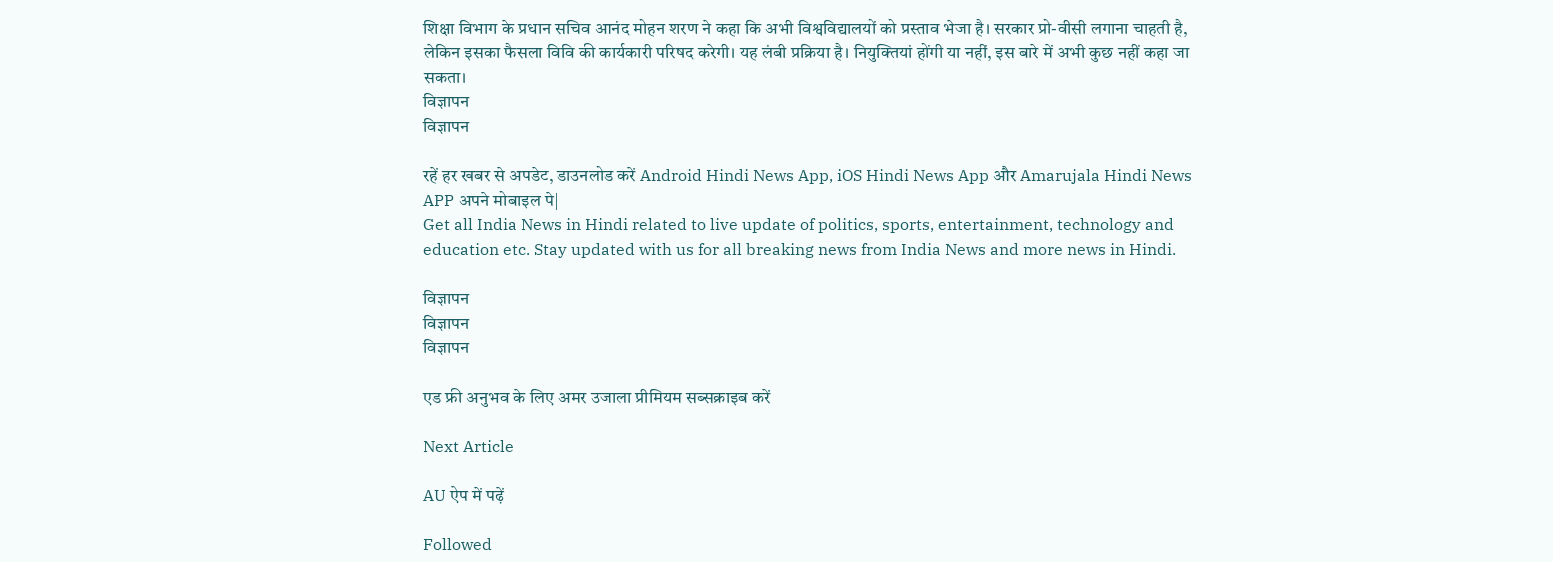शिक्षा विभाग के प्रधान सचिव आनंद मोहन शरण ने कहा कि अभी विश्वविद्यालयों को प्रस्ताव भेजा है। सरकार प्रो-वीसी लगाना चाहती है, लेकिन इसका फैसला विवि की कार्यकारी परिषद करेगी। यह लंबी प्रक्रिया है। नियुक्तियां होंगी या नहीं, इस बारे में अभी कुछ नहीं कहा जा सकता।
विज्ञापन
विज्ञापन

रहें हर खबर से अपडेट, डाउनलोड करें Android Hindi News App, iOS Hindi News App और Amarujala Hindi News APP अपने मोबाइल पे|
Get all India News in Hindi related to live update of politics, sports, entertainment, technology and education etc. Stay updated with us for all breaking news from India News and more news in Hindi.

विज्ञापन
विज्ञापन
विज्ञापन

एड फ्री अनुभव के लिए अमर उजाला प्रीमियम सब्सक्राइब करें

Next Article

AU ऐप में पढ़ें

Followed